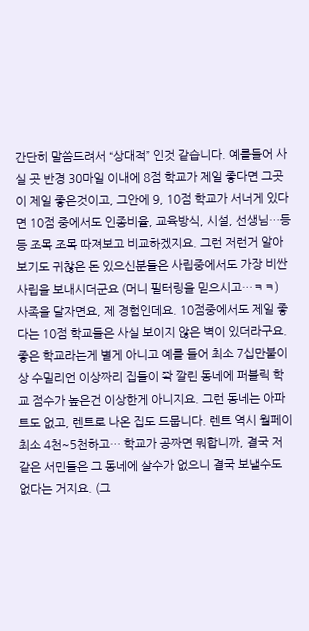간단히 말씀드려서 “상대적” 인것 같습니다. 예를들어 사실 곳 반경 30마일 이내에 8점 학교가 제일 좋다면 그곳이 제일 좋은것이고, 그안에 9, 10점 학교가 서너게 있다면 10점 중에서도 인종비율, 교육방식, 시설, 선생님…등등 조목 조목 따져보고 비교하겠지요. 그런 저런거 알아보기도 귀찮은 돈 있으신분들은 사립중에서도 가장 비싼 사립을 보내시더군요 (머니 필터링을 믿으시고…ㅋㅋ)
사족을 달자면요, 제 경험인데요. 10점중에서도 제일 좋다는 10점 학교들은 사실 보이지 않은 벽이 있더라구요. 좋은 학교라는게 별게 아니고 예를 들어 최소 7십만불이상 수밀리언 이상짜리 집들이 쫙 깔린 동네에 퍼블릭 학교 점수가 높은건 이상한게 아니지요. 그런 동네는 아파트도 없고, 렌트로 나온 집도 드뭅니다. 렌트 역시 월페이 최소 4천~5천하고… 학교가 공짜면 뭐합니까, 결국 저 같은 서민들은 그 동네에 살수가 없으니 결국 보낼수도 없다는 거지요. (그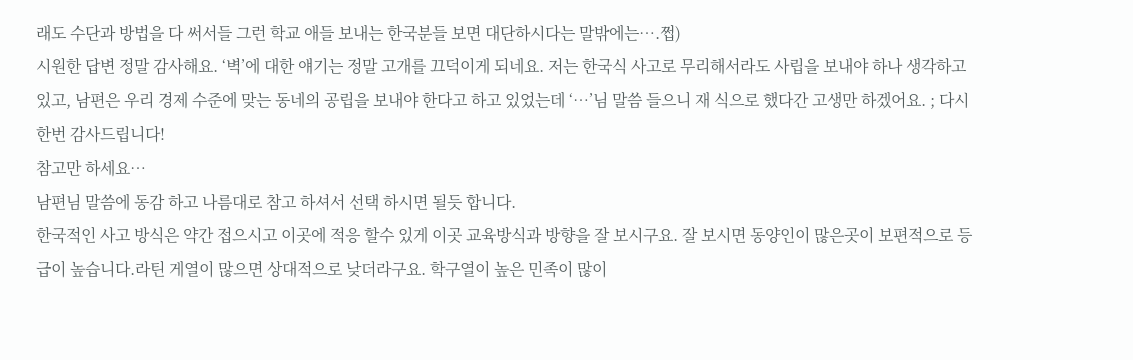래도 수단과 방법을 다 써서들 그런 학교 애들 보내는 한국분들 보면 대단하시다는 말밖에는….쩝)
시원한 답변 정말 감사해요. ‘벽’에 대한 얘기는 정말 고개를 끄덕이게 되네요. 저는 한국식 사고로 무리해서라도 사립을 보내야 하나 생각하고 있고, 남편은 우리 경제 수준에 맞는 동네의 공립을 보내야 한다고 하고 있었는데 ‘…’님 말씀 들으니 재 식으로 했다간 고생만 하겠어요. ; 다시 한번 감사드립니다!
참고만 하세요…
남편님 말씀에 동감 하고 나름대로 참고 하셔서 선택 하시면 될듯 합니다.
한국적인 사고 방식은 약간 접으시고 이곳에 적응 할수 있게 이곳 교육방식과 방향을 잘 보시구요. 잘 보시면 동양인이 많은곳이 보편적으로 등급이 높습니다.라틴 게열이 많으면 상대적으로 낮더라구요. 학구열이 높은 민족이 많이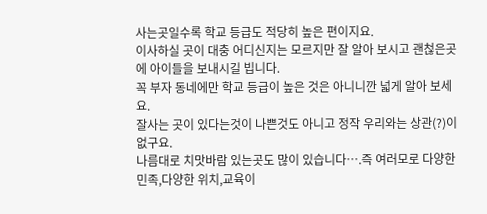사는곳일수록 학교 등급도 적당히 높은 편이지요.
이사하실 곳이 대충 어디신지는 모르지만 잘 알아 보시고 괜첞은곳에 아이들을 보내시길 빕니다.
꼭 부자 동네에만 학교 등급이 높은 것은 아니니깐 넓게 알아 보세요.
잘사는 곳이 있다는것이 나쁜것도 아니고 정작 우리와는 상관(?)이 없구요.
나름대로 치맛바람 있는곳도 많이 있습니다….즉 여러모로 다양한 민족,다양한 위치,교육이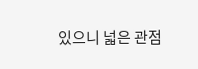있으니 넓은 관점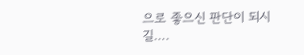으로 좋으신 판단이 되시길….